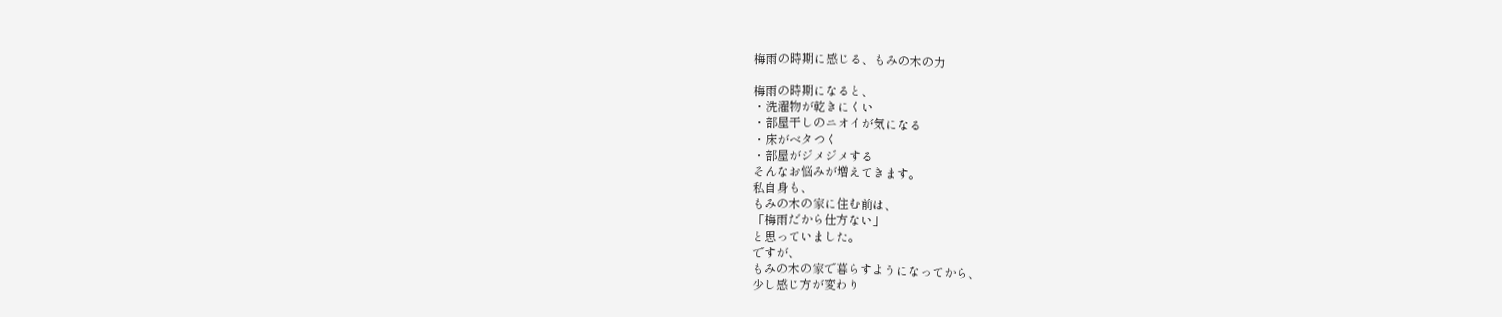梅雨の時期に感じる、もみの木の力

梅雨の時期になると、
・洗濯物が乾きにくい
・部屋干しのニオイが気になる
・床がベタつく
・部屋がジメジメする
そんなお悩みが増えてきます。
私自身も、
もみの木の家に住む前は、
「梅雨だから仕方ない」
と思っていました。
ですが、
もみの木の家で暮らすようになってから、
少し感じ方が変わり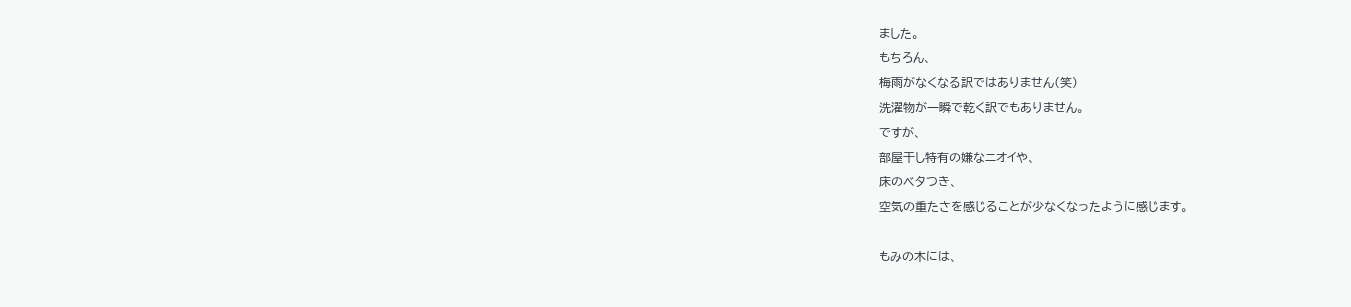ました。
もちろん、
梅雨がなくなる訳ではありません(笑)
洗濯物が一瞬で乾く訳でもありません。
ですが、
部屋干し特有の嫌なニオイや、
床のベタつき、
空気の重たさを感じることが少なくなったように感じます。

もみの木には、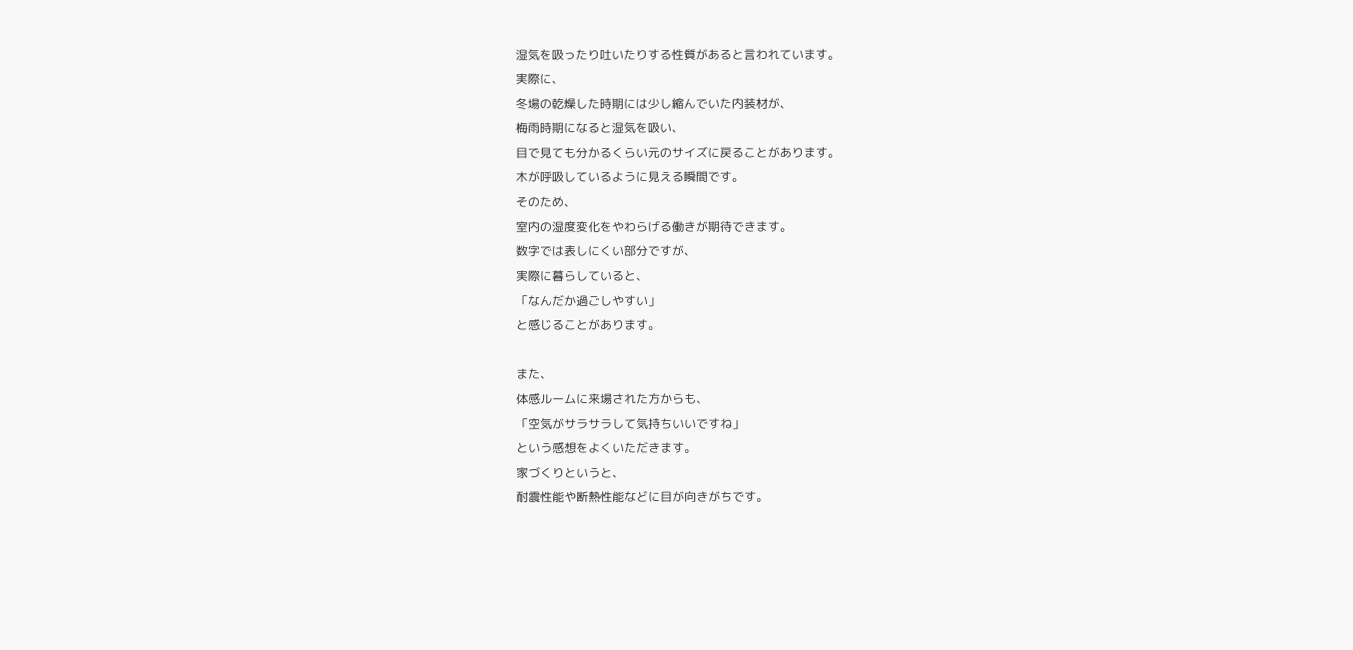湿気を吸ったり吐いたりする性質があると言われています。
実際に、
冬場の乾燥した時期には少し縮んでいた内装材が、
梅雨時期になると湿気を吸い、
目で見ても分かるくらい元のサイズに戻ることがあります。
木が呼吸しているように見える瞬間です。
そのため、
室内の湿度変化をやわらげる働きが期待できます。
数字では表しにくい部分ですが、
実際に暮らしていると、
「なんだか過ごしやすい」
と感じることがあります。

また、
体感ルームに来場された方からも、
「空気がサラサラして気持ちいいですね」
という感想をよくいただきます。
家づくりというと、
耐震性能や断熱性能などに目が向きがちです。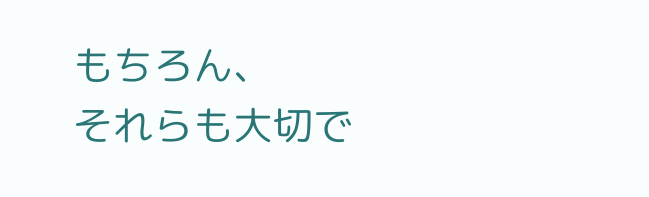もちろん、
それらも大切で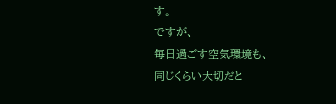す。
ですが、
毎日過ごす空気環境も、
同じくらい大切だと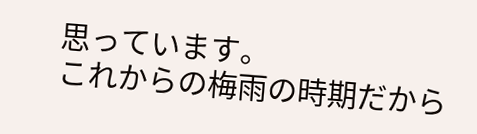思っています。
これからの梅雨の時期だから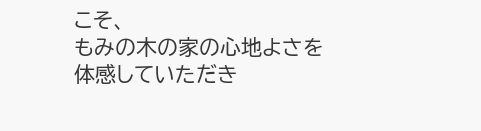こそ、
もみの木の家の心地よさを
体感していただき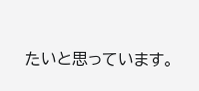たいと思っています。